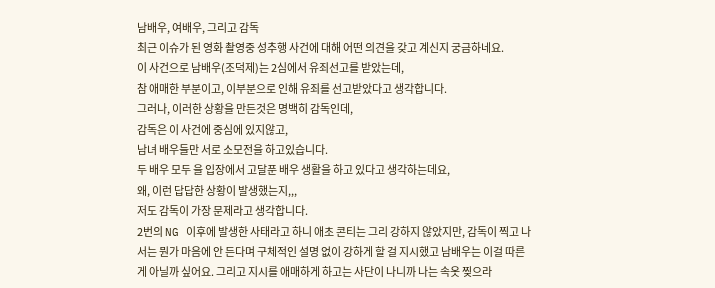남배우, 여배우, 그리고 감독
최근 이슈가 된 영화 촬영중 성추행 사건에 대해 어떤 의견을 갖고 계신지 궁금하네요.
이 사건으로 남배우(조덕제)는 2심에서 유죄선고를 받았는데,
참 애매한 부분이고, 이부분으로 인해 유죄를 선고받았다고 생각합니다.
그러나, 이러한 상황을 만든것은 명백히 감독인데,
감독은 이 사건에 중심에 있지않고,
남녀 배우들만 서로 소모전을 하고있습니다.
두 배우 모두 을 입장에서 고달푼 배우 생활을 하고 있다고 생각하는데요,
왜, 이런 답답한 상황이 발생했는지,,,
저도 감독이 가장 문제라고 생각합니다.
2번의 NG 이후에 발생한 사태라고 하니 애초 콘티는 그리 강하지 않았지만, 감독이 찍고 나서는 뭔가 마음에 안 든다며 구체적인 설명 없이 강하게 할 걸 지시했고 남배우는 이걸 따른 게 아닐까 싶어요. 그리고 지시를 애매하게 하고는 사단이 나니까 나는 속옷 찢으라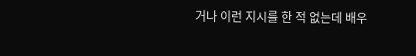거나 이런 지시를 한 적 없는데 배우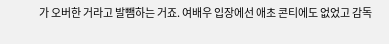가 오버한 거라고 발뺌하는 거죠. 여배우 입장에선 애초 콘티에도 없었고 감독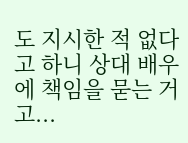도 지시한 적 없다고 하니 상대 배우에 책임을 묻는 거고...